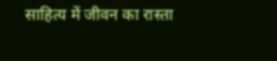साहित्य में जीवन का रास्ता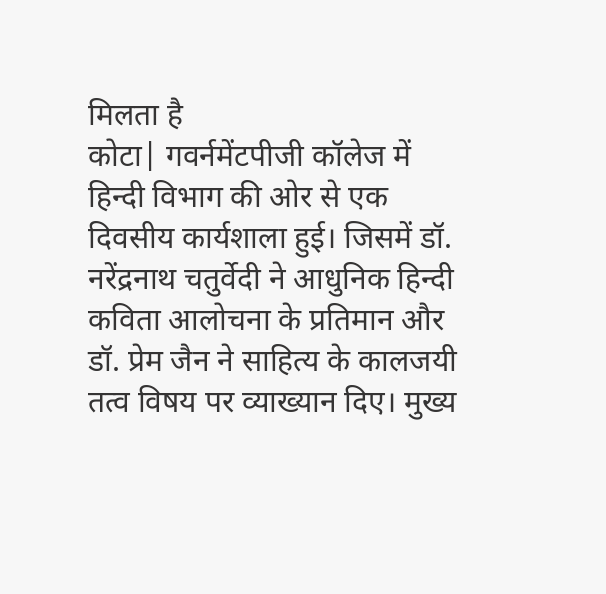मिलता है
कोटा| गवर्नमेंटपीजी कॉलेज में हिन्दी विभाग की ओर से एक दिवसीय कार्यशाला हुई। जिसमें डॉ. नरेंद्रनाथ चतुर्वेदी ने आधुनिक हिन्दी कविता आलोचना के प्रतिमान और डॉ. प्रेम जैन ने साहित्य के कालजयी तत्व विषय पर व्याख्यान दिए। मुख्य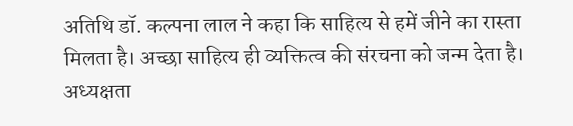अतिथि डॉ. कल्पना लाल ने कहा कि साहित्य से हमें जीने का रास्ता मिलता है। अच्छा साहित्य ही व्यक्तित्व की संरचना को जन्म देता है। अध्यक्षता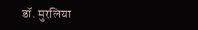डॉ. मुरलिया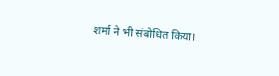शर्मा ने भी संबोधित किया।